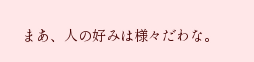まあ、人の好みは様々だわな。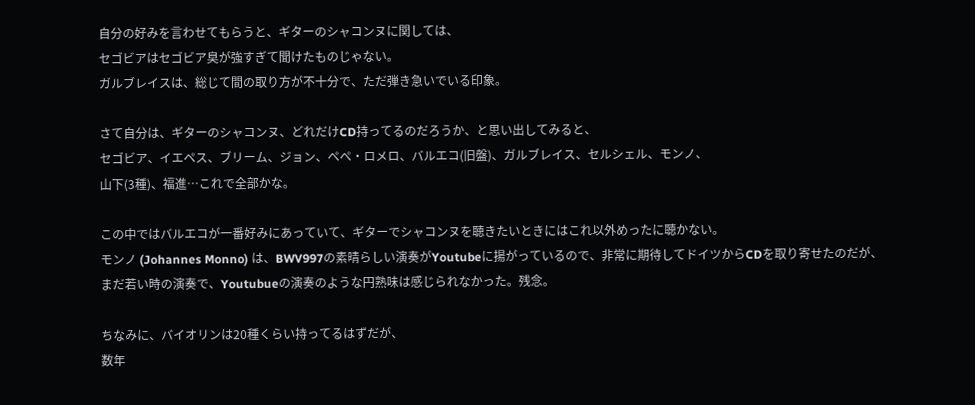自分の好みを言わせてもらうと、ギターのシャコンヌに関しては、
セゴビアはセゴビア臭が強すぎて聞けたものじゃない。
ガルブレイスは、総じて間の取り方が不十分で、ただ弾き急いでいる印象。

さて自分は、ギターのシャコンヌ、どれだけCD持ってるのだろうか、と思い出してみると、
セゴビア、イエペス、ブリーム、ジョン、ペペ・ロメロ、バルエコ(旧盤)、ガルブレイス、セルシェル、モンノ、
山下(3種)、福進…これで全部かな。

この中ではバルエコが一番好みにあっていて、ギターでシャコンヌを聴きたいときにはこれ以外めったに聴かない。
モンノ (Johannes Monno) は、BWV997の素晴らしい演奏がYoutubeに揚がっているので、非常に期待してドイツからCDを取り寄せたのだが、
まだ若い時の演奏で、Youtubueの演奏のような円熟味は感じられなかった。残念。

ちなみに、バイオリンは20種くらい持ってるはずだが、
数年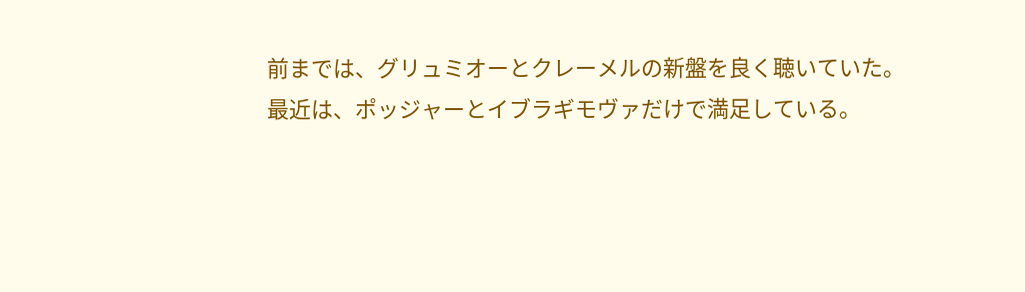前までは、グリュミオーとクレーメルの新盤を良く聴いていた。
最近は、ポッジャーとイブラギモヴァだけで満足している。